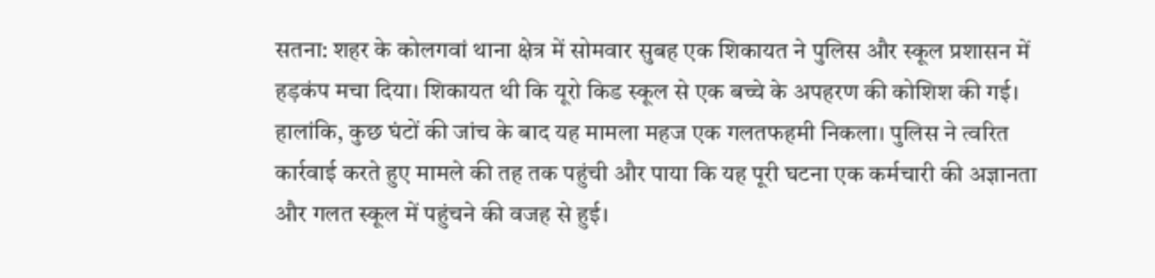सतना: शहर के कोलगवां थाना क्षेत्र में सोमवार सुबह एक शिकायत ने पुलिस और स्कूल प्रशासन में हड़कंप मचा दिया। शिकायत थी कि यूरो किड स्कूल से एक बच्चे के अपहरण की कोशिश की गई। हालांकि, कुछ घंटों की जांच के बाद यह मामला महज एक गलतफहमी निकला। पुलिस ने त्वरित कार्रवाई करते हुए मामले की तह तक पहुंची और पाया कि यह पूरी घटना एक कर्मचारी की अज्ञानता और गलत स्कूल में पहुंचने की वजह से हुई।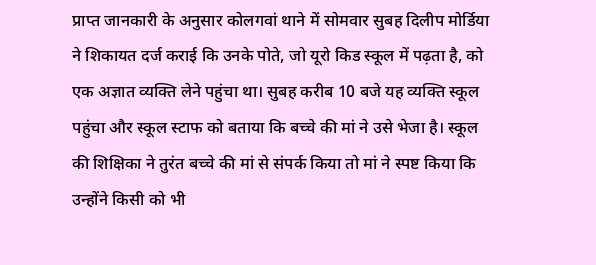प्राप्त जानकारी के अनुसार कोलगवां थाने में सोमवार सुबह दिलीप मोर्डिया ने शिकायत दर्ज कराई कि उनके पोते, जो यूरो किड स्कूल में पढ़ता है, को एक अज्ञात व्यक्ति लेने पहुंचा था। सुबह करीब 10 बजे यह व्यक्ति स्कूल पहुंचा और स्कूल स्टाफ को बताया कि बच्चे की मां ने उसे भेजा है। स्कूल की शिक्षिका ने तुरंत बच्चे की मां से संपर्क किया तो मां ने स्पष्ट किया कि उन्होंने किसी को भी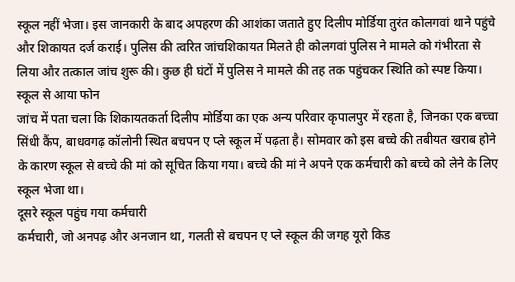स्कूल नहीं भेजा। इस जानकारी के बाद अपहरण की आशंका जताते हुए दिलीप मोर्डिया तुरंत कोलगवां थाने पहुंचे और शिकायत दर्ज कराई। पुलिस की त्वरित जांचशिकायत मिलते ही कोलगवां पुलिस ने मामले को गंभीरता से लिया और तत्काल जांच शुरू की। कुछ ही घंटों में पुलिस ने मामले की तह तक पहुंचकर स्थिति को स्पष्ट किया।
स्कूल से आया फोन
जांच में पता चला कि शिकायतकर्ता दिलीप मोर्डिया का एक अन्य परिवार कृपालपुर में रहता है, जिनका एक बच्चा सिंधी कैंप, बाधवगढ़ कॉलोनी स्थित बचपन ए प्ले स्कूल में पढ़ता है। सोमवार को इस बच्चे की तबीयत खराब होने के कारण स्कूल से बच्चे की मां को सूचित किया गया। बच्चे की मां ने अपने एक कर्मचारी को बच्चे को लेने के लिए स्कूल भेजा था।
दूसरे स्कूल पहुंच गया कर्मचारी
कर्मचारी, जो अनपढ़ और अनजान था, गलती से बचपन ए प्ले स्कूल की जगह यूरो किड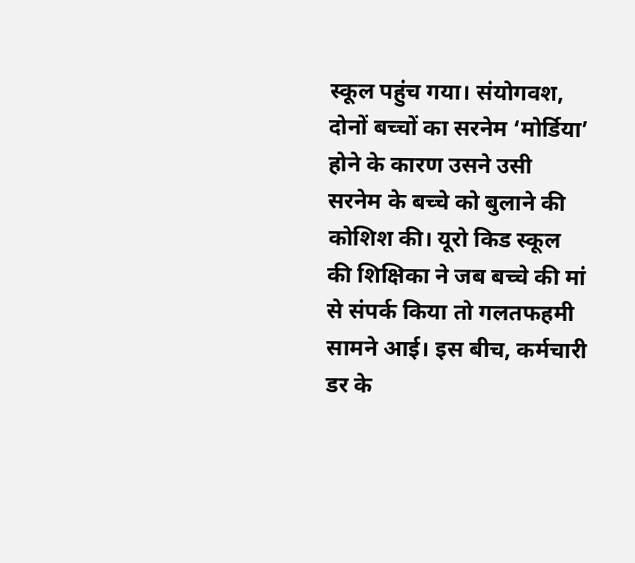स्कूल पहुंच गया। संयोगवश, दोनों बच्चों का सरनेम ‘मोर्डिया’ होने के कारण उसने उसी सरनेम के बच्चे को बुलाने की कोशिश की। यूरो किड स्कूल की शिक्षिका ने जब बच्चे की मां से संपर्क किया तो गलतफहमी सामने आई। इस बीच, कर्मचारी डर के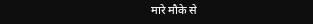मारे मौके से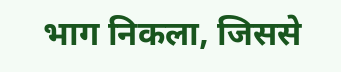भाग निकला, जिससे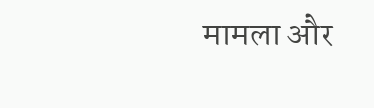मामला और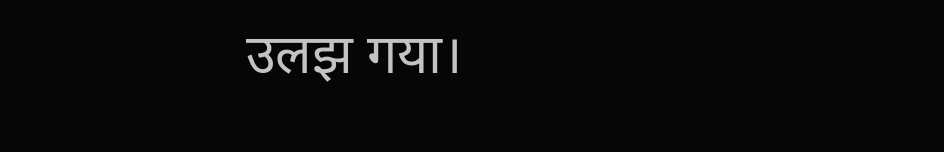उलझ गया।